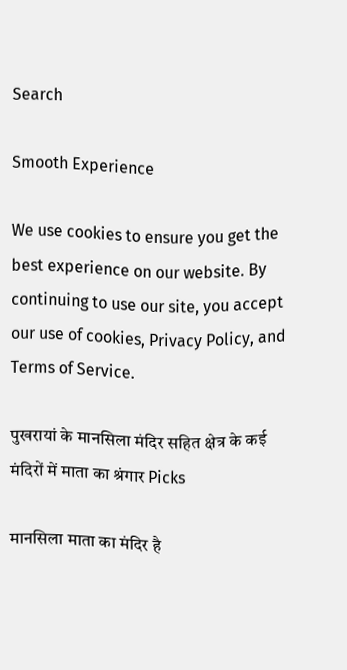Search

Smooth Experience

We use cookies to ensure you get the best experience on our website. By continuing to use our site, you accept our use of cookies, Privacy Policy, and Terms of Service.

पुखरायां के मानसिला मंदिर सहित क्षेत्र के कई मंदिरों में माता का श्रंगार Picks

मानसिला माता का मंदिर है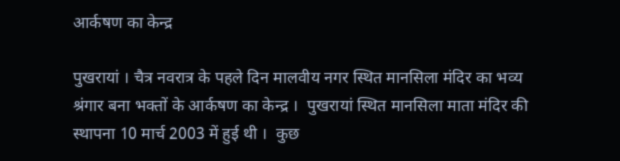आर्कषण का केन्द्र

पुखरायां । चैत्र नवरात्र के पहले दिन मालवीय नगर स्थित मानसिला मंदिर का भव्य श्रंगार बना भक्तों के आर्कषण का केन्द्र ।  पुखरायां स्थित मानसिला माता मंदिर की स्थापना 10 मार्च 2003 में हुई थी ।  कुछ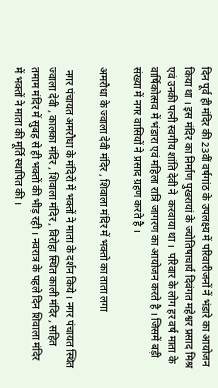दिन पूर्व ही मंदिर की 23वीं वर्षगांठ के उपलक्ष्य में परिवारीजनों नें भंडारे का आयोजन किया था । इस मंदिर का निर्माण पुखरायां के ज्योतिषाचार्य दिवंगत महेश्वर प्रसाद मिश्र एवं उनकी पत्नी स्वगीय शांति देवी ने  करवाया था ।  परिवार के लोग हर वर्ष माता के वार्षिकोत्सव में भंडारा एवं महिला रात्रि जागरण का आयोजन करते है । जिसमें बड़ी संख्या में नगर वासियों ने प्रसाद ग्रहण करते है ।

अमरौधा के ज्वाला देवी मंदिर , शिवाला मंदिर में भक्तो का ताता लगा

 नगर पंचायत अमरौधा के मंदिरों में भक्तों ने माता के दर्शन किये । नगर पंचायत स्थित ज्वाला देवी , कालका मंदिर , शिवाला मंदिर , विरोहा स्थित काली मंदिर , सहित तमाम मंदिर में सुबह से ही भक्तों की भीड़ रही । नवरात्र के पहले दिन शिवाला मंदिर में भक्तों ने माता की मूर्ति स्थापित की ।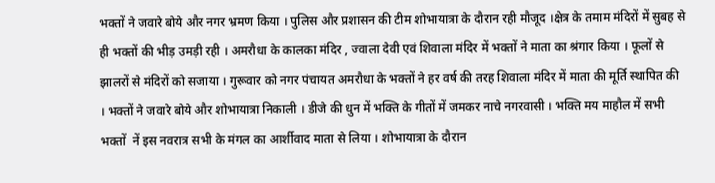भक्तों ने जवारे बोये और नगर भ्रमण किया । पुलिस और प्रशासन की टीम शोभायात्रा के दौरान रही मौजूद ।क्षेत्र के तमाम मंदिरों में सुबह से ही भक्तों की भीड़ उमड़ी रही । अमरौधा के कालका मंदिर , ज्वाला देवी एवं शिवाला मंदिर में भक्तों ने माता का श्रंगार किया । फूलों से झालरों से मंदिरों को सजाया । गुरूवार को नगर पंचायत अमरौधा के भक्तों ने हर वर्ष की तरह शिवाला मंदिर में माता की मूर्ति स्थापित की  । भक्तों ने जवारे बोये और शोभायात्रा निकाली । डीजे की धुन में भक्ति के गीतों में जमकर नाचे नगरवासी । भक्ति मय माहौल में सभी भक्तों  नें इस नवरात्र सभी के मंगल का आर्शीवाद माता से लिया । शोभायात्रा के दौरान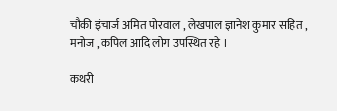चौकी इंचार्ज अमित पोरवाल , लेखपाल ज्ञानेश कुमार सहित , मनोज , कपिल आदि लोग उपस्थित रहे ।

कथरी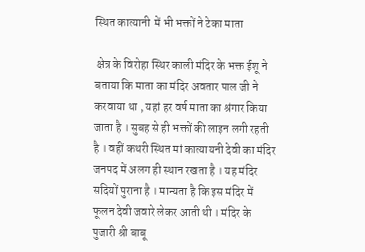स्थित कात्यानी  में भी भक्तों ने टेका माता

 क्षेत्र के विरोहा स्थिर काली मंदिर के भक्त ईशू ने बताया कि माता का मंदिर अवतार पाल जी ने करवाया था , यहां हर वर्ष माता का श्रंगार किया जाता है । सुबह से ही भक्तों की लाइन लगी रहती है । वहीं कथरी स्थित मां कात्यायनी देवी का मंदिर जनपद में अलग ही स्थान रखता है । यह मंदिर सदियों पुराना है । मान्यता है कि इस मंदिर में फूलन देवी जवारे लेकर आती थी । मंदिर के पुजारी श्री बाबू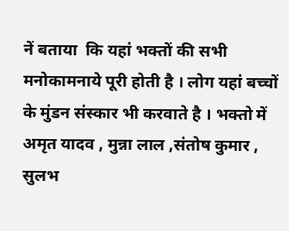नें बताया  कि यहां भक्तों की सभी मनोकामनाये पूरी होती है । लोग यहां बच्चों के मुंडन संस्कार भी करवाते है । भक्तो में अमृत यादव , मुन्ना लाल ,संतोष कुमार , सुलभ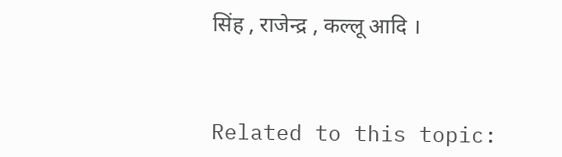सिंह , राजेन्द्र , कल्लू आदि ।



Related to this topic: